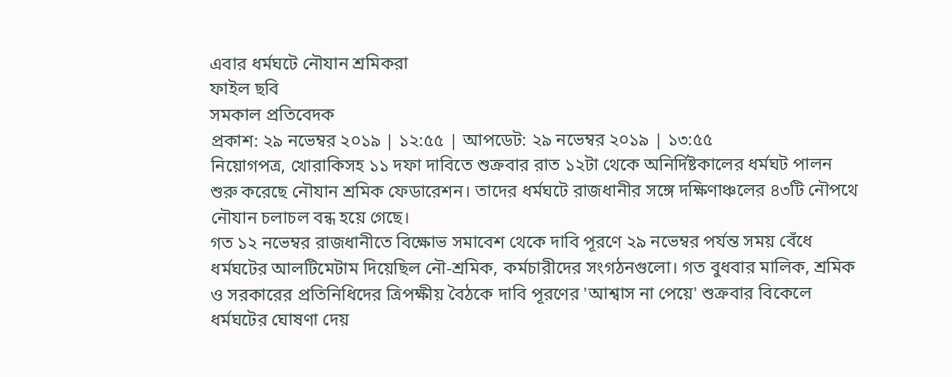এবার ধর্মঘটে নৌযান শ্রমিকরা
ফাইল ছবি
সমকাল প্রতিবেদক
প্রকাশ: ২৯ নভেম্বর ২০১৯ | ১২:৫৫ | আপডেট: ২৯ নভেম্বর ২০১৯ | ১৩:৫৫
নিয়োগপত্র, খোরাকিসহ ১১ দফা দাবিতে শুক্রবার রাত ১২টা থেকে অনির্দিষ্টকালের ধর্মঘট পালন শুরু করেছে নৌযান শ্রমিক ফেডারেশন। তাদের ধর্মঘটে রাজধানীর সঙ্গে দক্ষিণাঞ্চলের ৪৩টি নৌপথে নৌযান চলাচল বন্ধ হয়ে গেছে।
গত ১২ নভেম্বর রাজধানীতে বিক্ষোভ সমাবেশ থেকে দাবি পূরণে ২৯ নভেম্বর পর্যন্ত সময় বেঁধে ধর্মঘটের আলটিমেটাম দিয়েছিল নৌ-শ্রমিক, কর্মচারীদের সংগঠনগুলো। গত বুধবার মালিক, শ্রমিক ও সরকারের প্রতিনিধিদের ত্রিপক্ষীয় বৈঠকে দাবি পূরণের 'আশ্বাস না পেয়ে' শুক্রবার বিকেলে ধর্মঘটের ঘোষণা দেয়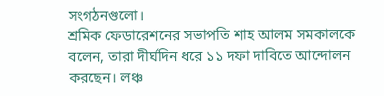সংগঠনগুলো।
শ্রমিক ফেডারেশনের সভাপতি শাহ আলম সমকালকে বলেন, তারা দীর্ঘদিন ধরে ১১ দফা দাবিতে আন্দোলন করছেন। লঞ্চ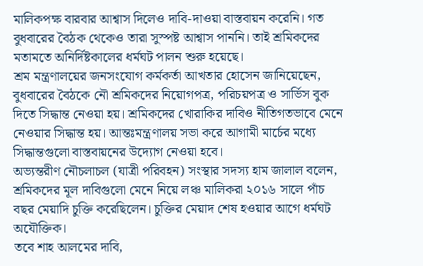মালিকপক্ষ বারবার আশ্বাস দিলেও দাবি-দাওয়া বাস্তবায়ন করেনি। গত বুধবারের বৈঠক থেকেও তারা সুস্পষ্ট আশ্বাস পাননি। তাই শ্রমিকদের মতামতে অনির্দিষ্টকালের ধর্মঘট পালন শুরু হয়েছে।
শ্রম মন্ত্রণালয়ের জনসংযোগ কর্মকর্তা আখতার হোসেন জানিয়েছেন, বুধবারের বৈঠকে নৌ শ্রমিকদের নিয়োগপত্র, পরিচয়পত্র ও সার্ভিস বুক দিতে সিদ্ধান্ত নেওয়া হয়। শ্রমিকদের খোরাকির দাবিও নীতিগতভাবে মেনে নেওয়ার সিদ্ধান্ত হয়। আন্তঃমন্ত্রণালয় সভা করে আগামী মার্চের মধ্যে সিদ্ধান্তগুলো বাস্তবায়নের উদ্যোগ নেওয়া হবে।
অভ্যন্তরীণ নৌচলাচল (যাত্রী পরিবহন) সংস্থার সদস্য হাম জালাল বলেন, শ্রমিকদের মূল দাবিগুলো মেনে নিয়ে লঞ্চ মালিকরা ২০১৬ সালে পাঁচ বছর মেয়াদি চুক্তি করেছিলেন। চুক্তির মেয়াদ শেষ হওয়ার আগে ধর্মঘট অযৌক্তিক।
তবে শাহ আলমের দাবি,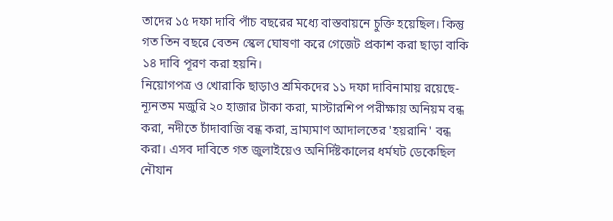তাদের ১৫ দফা দাবি পাঁচ বছরের মধ্যে বাস্তবায়নে চুক্তি হয়েছিল। কিন্তু গত তিন বছরে বেতন স্কেল ঘোষণা করে গেজেট প্রকাশ করা ছাড়া বাকি ১৪ দাবি পূরণ করা হয়নি।
নিয়োগপত্র ও খোরাকি ছাড়াও শ্রমিকদের ১১ দফা দাবিনামায় রয়েছে- ন্যূনতম মজুরি ২০ হাজার টাকা করা, মাস্টারশিপ পরীক্ষায় অনিয়ম বন্ধ করা, নদীতে চাঁদাবাজি বন্ধ করা, ভ্রাম্যমাণ আদালতের 'হয়রানি' বন্ধ করা। এসব দাবিতে গত জুলাইয়েও অনির্দিষ্টকালের ধর্মঘট ডেকেছিল নৌযান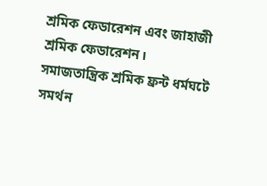শ্রমিক ফেডারেশন এবং জাহাজী শ্রমিক ফেডারেশন।
সমাজতান্ত্রিক শ্রমিক ফ্রন্ট ধর্মঘটে সমর্থন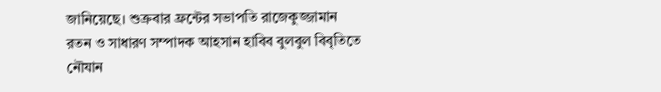জানিয়েছে। শুক্রবার ফ্রন্টের সভাপতি রাজেকুজ্জামান রতন ও সাধারণ সম্পাদক আহসান হাবিব বুলবুল বিবৃতিতে নৌযান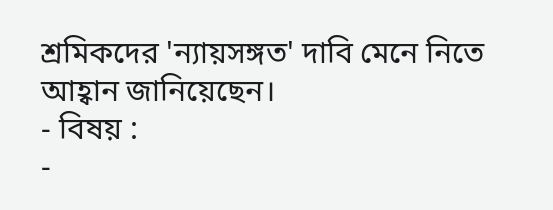শ্রমিকদের 'ন্যায়সঙ্গত' দাবি মেনে নিতে আহ্বান জানিয়েছেন।
- বিষয় :
-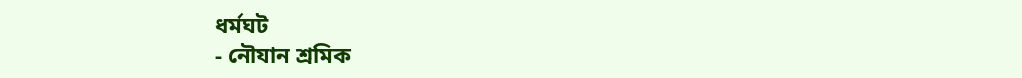ধর্মঘট
- নৌযান শ্রমিক